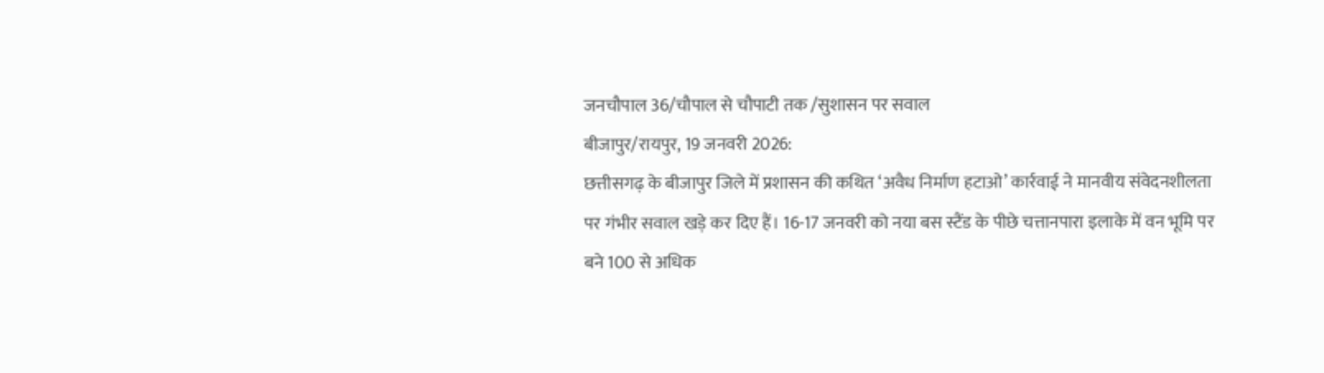जनचौपाल 36/चौपाल से चौपाटी तक /सुशासन पर सवाल
बीजापुर/रायपुर, 19 जनवरी 2026:
छत्तीसगढ़ के बीजापुर जिले में प्रशासन की कथित ‘अवैध निर्माण हटाओ’ कार्रवाई ने मानवीय संवेदनशीलता पर गंभीर सवाल खड़े कर दिए हैं। 16-17 जनवरी को नया बस स्टैंड के पीछे चत्तानपारा इलाके में वन भूमि पर बने 100 से अधिक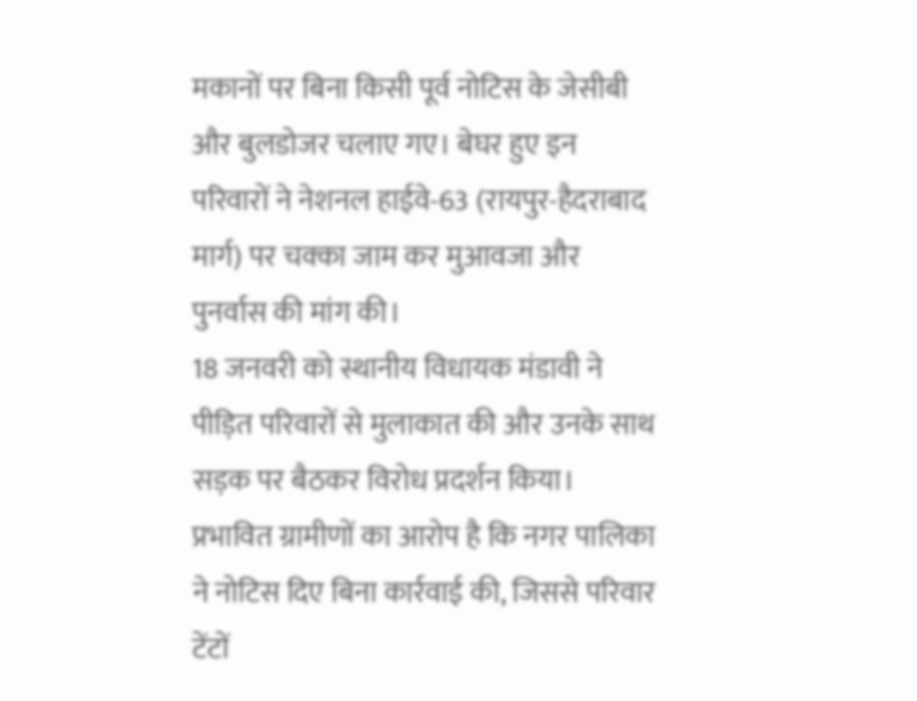मकानों पर बिना किसी पूर्व नोटिस के जेसीबी और बुलडोजर चलाए गए। बेघर हुए इन परिवारों ने नेशनल हाईवे-63 (रायपुर-हैदराबाद मार्ग) पर चक्का जाम कर मुआवजा और पुनर्वास की मांग की।
18 जनवरी को स्थानीय विधायक मंडावी ने पीड़ित परिवारों से मुलाकात की और उनके साथ सड़क पर बैठकर विरोध प्रदर्शन किया। प्रभावित ग्रामीणों का आरोप है कि नगर पालिका ने नोटिस दिए बिना कार्रवाई की, जिससे परिवार टेंटों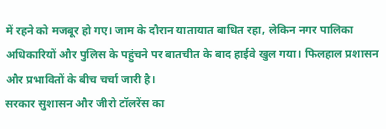में रहने को मजबूर हो गए। जाम के दौरान यातायात बाधित रहा, लेकिन नगर पालिका अधिकारियों और पुलिस के पहुंचने पर बातचीत के बाद हाईवे खुल गया। फिलहाल प्रशासन और प्रभावितों के बीच चर्चा जारी है।
सरकार सुशासन और जीरो टॉलरेंस का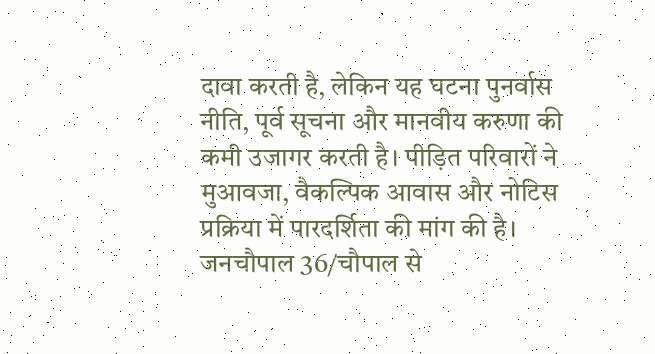दावा करती है, लेकिन यह घटना पुनर्वास नीति, पूर्व सूचना और मानवीय करुणा की कमी उजागर करती है। पीड़ित परिवारों ने मुआवजा, वैकल्पिक आवास और नोटिस प्रक्रिया में पारदर्शिता की मांग की है।
जनचौपाल 36/चौपाल से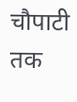चौपाटी तक